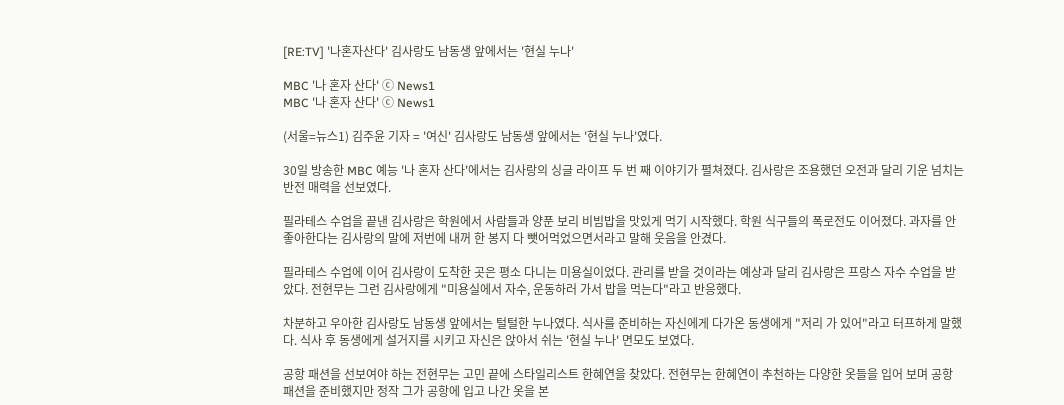[RE:TV] '나혼자산다' 김사랑도 남동생 앞에서는 '현실 누나'

MBC '나 혼자 산다' ⓒ News1
MBC '나 혼자 산다' ⓒ News1

(서울=뉴스1) 김주윤 기자 = '여신' 김사랑도 남동생 앞에서는 '현실 누나'였다.

30일 방송한 MBC 예능 '나 혼자 산다'에서는 김사랑의 싱글 라이프 두 번 째 이야기가 펼쳐졌다. 김사랑은 조용했던 오전과 달리 기운 넘치는 반전 매력을 선보였다.

필라테스 수업을 끝낸 김사랑은 학원에서 사람들과 양푼 보리 비빔밥을 맛있게 먹기 시작했다. 학원 식구들의 폭로전도 이어졌다. 과자를 안 좋아한다는 김사랑의 말에 저번에 내꺼 한 봉지 다 뺏어먹었으면서라고 말해 웃음을 안겼다.

필라테스 수업에 이어 김사랑이 도착한 곳은 평소 다니는 미용실이었다. 관리를 받을 것이라는 예상과 달리 김사랑은 프랑스 자수 수업을 받았다. 전현무는 그런 김사랑에게 "미용실에서 자수, 운동하러 가서 밥을 먹는다"라고 반응했다.

차분하고 우아한 김사랑도 남동생 앞에서는 털털한 누나였다. 식사를 준비하는 자신에게 다가온 동생에게 "저리 가 있어"라고 터프하게 말했다. 식사 후 동생에게 설거지를 시키고 자신은 앉아서 쉬는 '현실 누나' 면모도 보였다.

공항 패션을 선보여야 하는 전현무는 고민 끝에 스타일리스트 한혜연을 찾았다. 전현무는 한혜연이 추천하는 다양한 옷들을 입어 보며 공항 패션을 준비했지만 정작 그가 공항에 입고 나간 옷을 본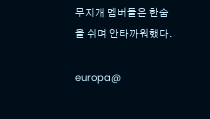무지개 멤버들은 한숨을 쉬며 안타까워했다.

europa@